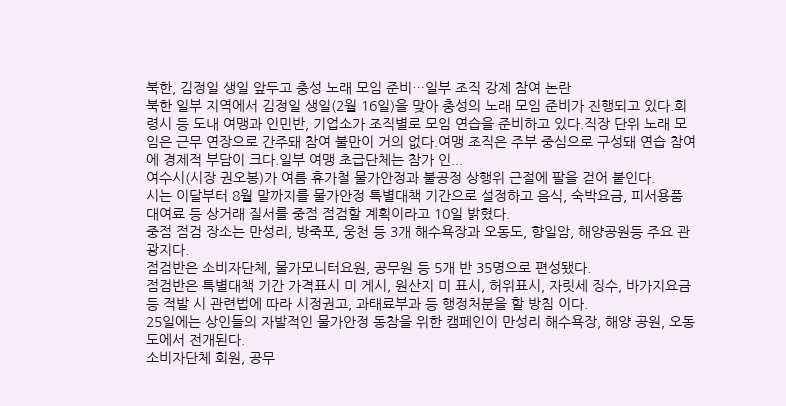북한, 김정일 생일 앞두고 충성 노래 모임 준비…일부 조직 강제 참여 논란
북한 일부 지역에서 김정일 생일(2월 16일)을 맞아 충성의 노래 모임 준비가 진행되고 있다.회령시 등 도내 여맹과 인민반, 기업소가 조직별로 모임 연습을 준비하고 있다.직장 단위 노래 모임은 근무 연장으로 간주돼 참여 불만이 거의 없다.여맹 조직은 주부 중심으로 구성돼 연습 참여에 경제적 부담이 크다.일부 여맹 초급단체는 참가 인...
여수시(시장 권오봉)가 여름 휴가철 물가안정과 불공정 상행위 근절에 팔을 걷어 붙인다.
시는 이달부터 8월 말까지를 물가안정 특별대책 기간으로 설정하고 음식, 숙박요금, 피서용품 대여료 등 상거래 질서를 중점 점검할 계획이라고 10일 밝혔다.
중점 점검 장소는 만성리, 방죽포, 웅천 등 3개 해수욕장과 오동도, 향일암, 해양공원등 주요 관광지다.
점검반은 소비자단체, 물가모니터요원, 공무원 등 5개 반 35명으로 편성됐다.
점검반은 특별대책 기간 가격표시 미 게시, 원산지 미 표시, 허위표시, 자릿세 징수, 바가지요금 등 적발 시 관련법에 따라 시정권고, 과태료부과 등 행정처분을 할 방침 이다.
25일에는 상인들의 자발적인 물가안정 동참을 위한 캠페인이 만성리 해수욕장, 해양 공원, 오동도에서 전개된다.
소비자단체 회원, 공무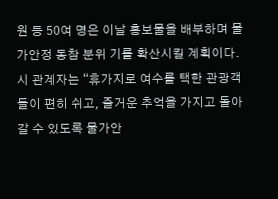원 등 50여 명은 이날 홍보물을 배부하며 물가안정 동참 분위 기를 확산시킬 계획이다.
시 관계자는 “휴가지로 여수를 택한 관광객들이 편히 쉬고, 즐거운 추억을 가지고 돌아갈 수 있도록 물가안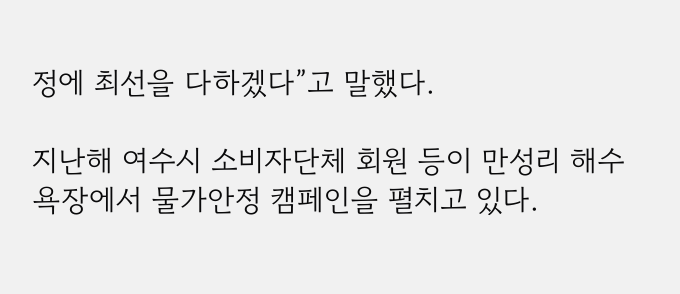정에 최선을 다하겠다”고 말했다.

지난해 여수시 소비자단체 회원 등이 만성리 해수욕장에서 물가안정 캠페인을 펼치고 있다.